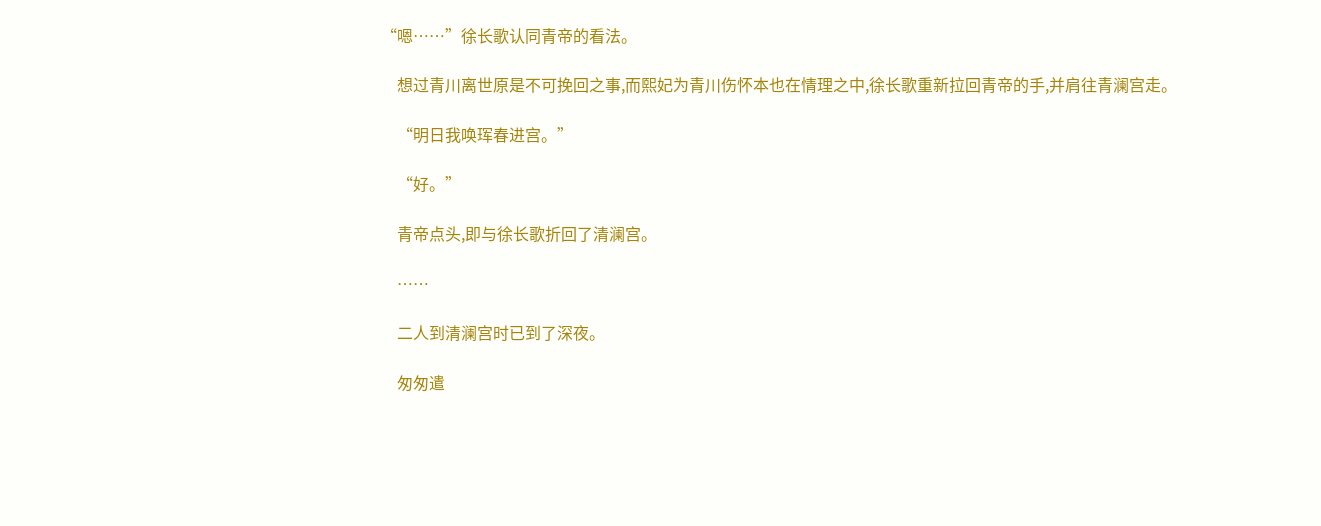“嗯……”徐长歌认同青帝的看法。

    想过青川离世原是不可挽回之事,而熙妃为青川伤怀本也在情理之中,徐长歌重新拉回青帝的手,并肩往青澜宫走。

    “明日我唤珲春进宫。”

    “好。”

    青帝点头,即与徐长歌折回了清澜宫。

    ……

    二人到清澜宫时已到了深夜。

    匆匆遣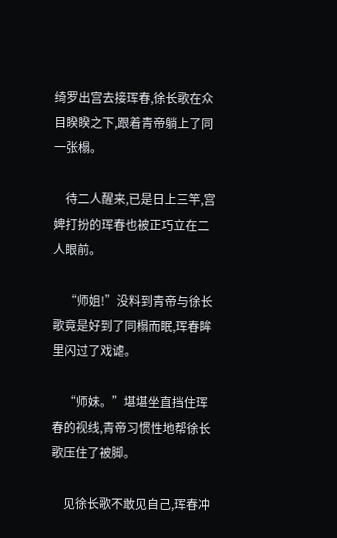绮罗出宫去接珲春,徐长歌在众目睽睽之下,跟着青帝躺上了同一张榻。

    待二人醒来,已是日上三竿,宫婢打扮的珲春也被正巧立在二人眼前。

    “师姐!”没料到青帝与徐长歌竟是好到了同榻而眠,珲春眸里闪过了戏谑。

    “师妹。”堪堪坐直挡住珲春的视线,青帝习惯性地帮徐长歌压住了被脚。

    见徐长歌不敢见自己,珲春冲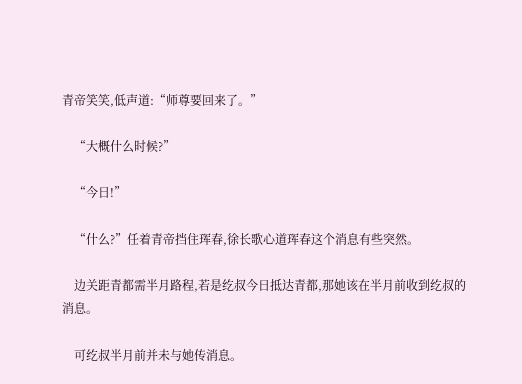青帝笑笑,低声道:“师尊要回来了。”

    “大概什么时候?”

    “今日!”

    “什么?”任着青帝挡住珲春,徐长歌心道珲春这个消息有些突然。

    边关距青都需半月路程,若是纥叔今日抵达青都,那她该在半月前收到纥叔的消息。

    可纥叔半月前并未与她传消息。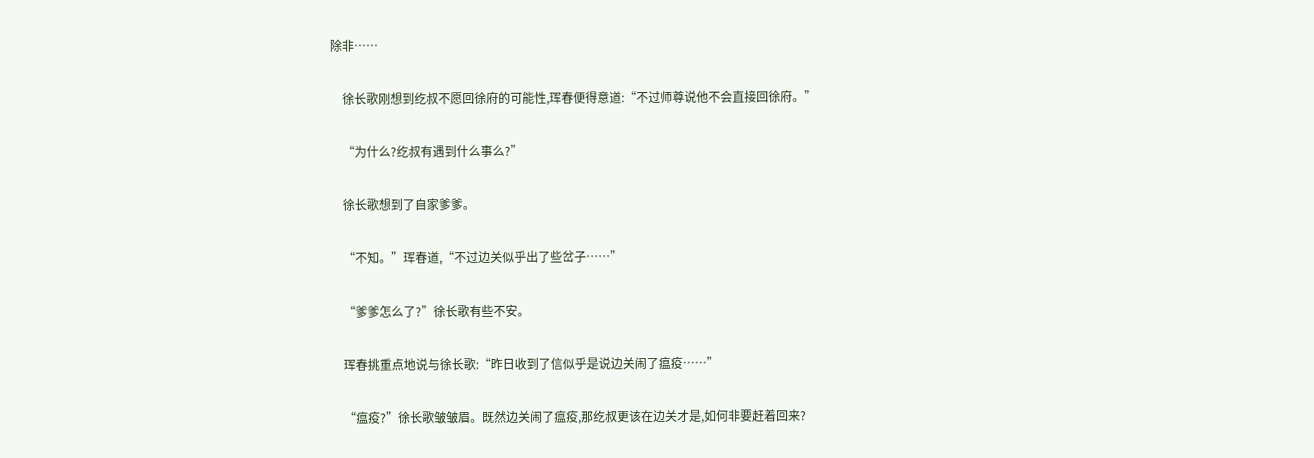除非……

    徐长歌刚想到纥叔不愿回徐府的可能性,珲春便得意道:“不过师尊说他不会直接回徐府。”

    “为什么?纥叔有遇到什么事么?”

    徐长歌想到了自家爹爹。

    “不知。”珲春道,“不过边关似乎出了些岔子……”

    “爹爹怎么了?”徐长歌有些不安。

    珲春挑重点地说与徐长歌:“昨日收到了信似乎是说边关闹了瘟疫……”

    “瘟疫?”徐长歌皱皱眉。既然边关闹了瘟疫,那纥叔更该在边关才是,如何非要赶着回来?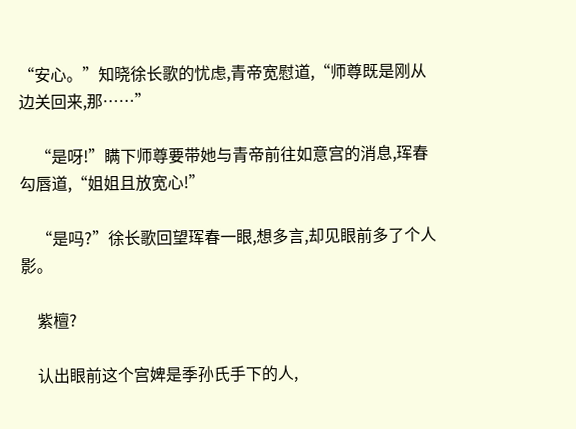“安心。”知晓徐长歌的忧虑,青帝宽慰道,“师尊既是刚从边关回来,那……”

    “是呀!”瞒下师尊要带她与青帝前往如意宫的消息,珲春勾唇道,“姐姐且放宽心!”

    “是吗?”徐长歌回望珲春一眼,想多言,却见眼前多了个人影。

    紫檀?

    认出眼前这个宫婢是季孙氏手下的人,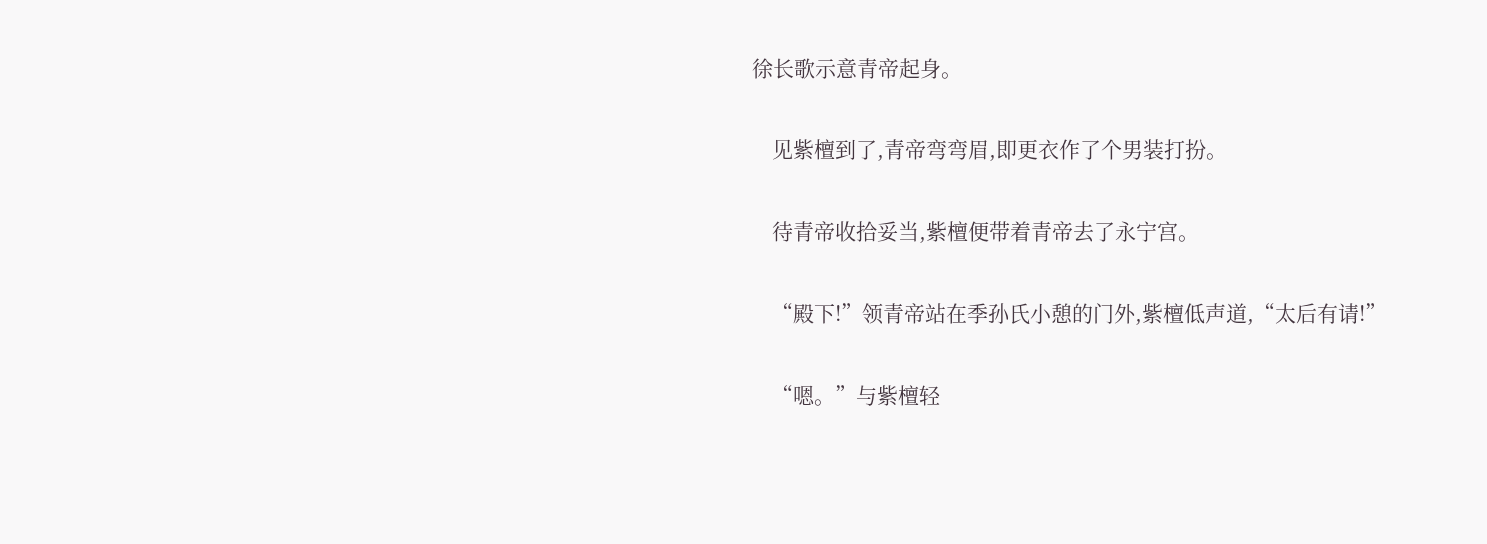徐长歌示意青帝起身。

    见紫檀到了,青帝弯弯眉,即更衣作了个男装打扮。

    待青帝收拾妥当,紫檀便带着青帝去了永宁宫。

    “殿下!”领青帝站在季孙氏小憩的门外,紫檀低声道,“太后有请!”

    “嗯。”与紫檀轻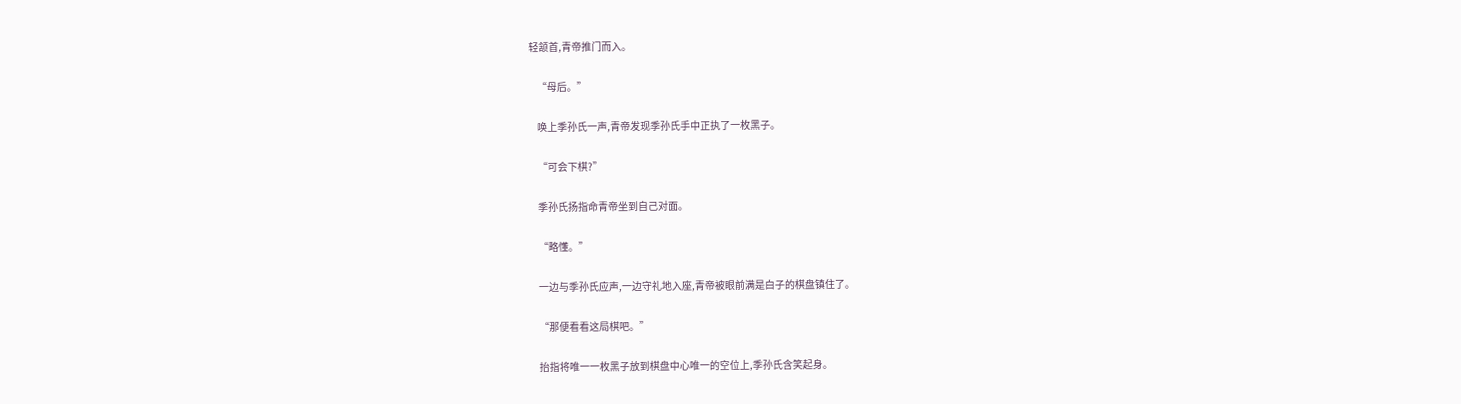轻颔首,青帝推门而入。

    “母后。”

    唤上季孙氏一声,青帝发现季孙氏手中正执了一枚黑子。

    “可会下棋?”

    季孙氏扬指命青帝坐到自己对面。

    “略懂。”

    一边与季孙氏应声,一边守礼地入座,青帝被眼前满是白子的棋盘镇住了。

    “那便看看这局棋吧。”

    抬指将唯一一枚黑子放到棋盘中心唯一的空位上,季孙氏含笑起身。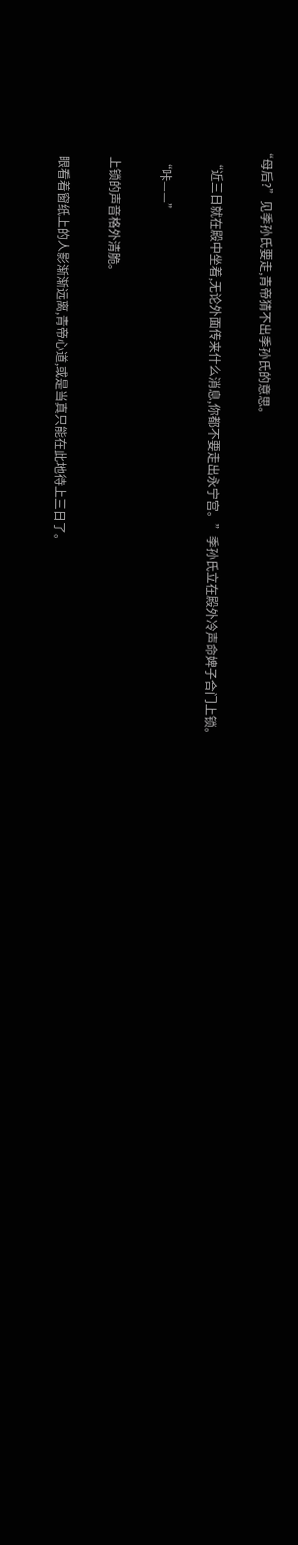“母后?”见季孙氏要走,青帝猜不出季孙氏的意思。

    “近三日就在殿中坐着,无论外面传来什么消息,你都不要走出永宁宫。”季孙氏立在殿外冷声命婢子合门上锁。

    “咔——”

    上锁的声音格外清脆。

    眼看着窗纸上的人影渐渐远离,青帝心道,或是当真只能在此地待上三日了。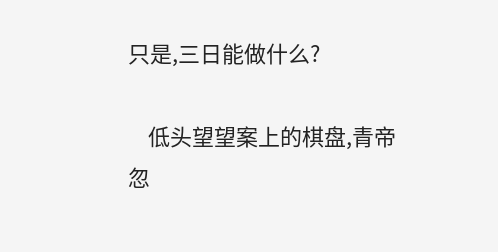只是,三日能做什么?

    低头望望案上的棋盘,青帝忽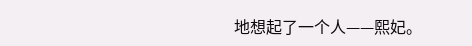地想起了一个人——熙妃。